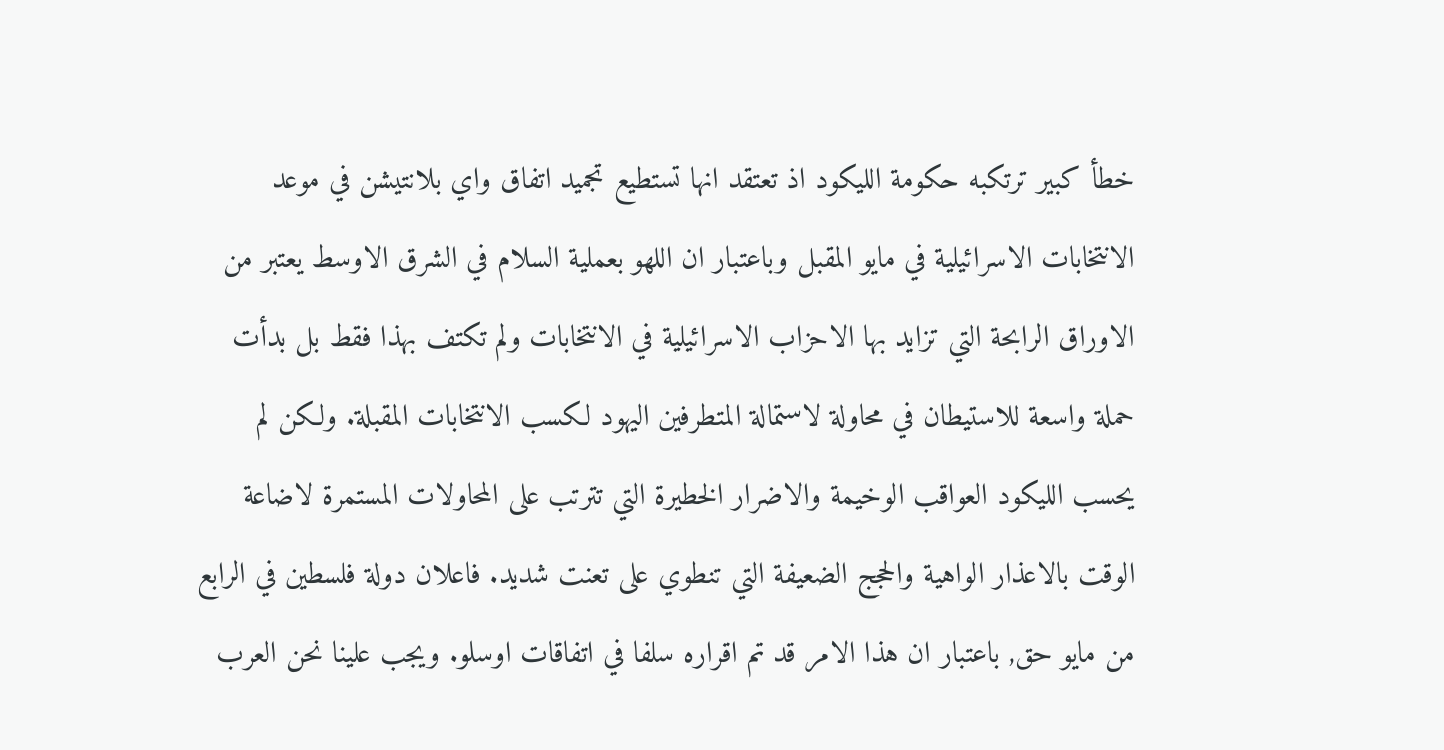خطأ كبير ترتكبه حكومة الليكود اذ تعتقد انها تستطيع تجميد اتفاق واي بلانتيشن في موعد الانتخابات الاسرائيلية في مايو المقبل وباعتبار ان اللهو بعملية السلام في الشرق الاوسط يعتبر من الاوراق الرابحة التي تزايد بها الاحزاب الاسرائيلية في الانتخابات ولم تكتف بهذا فقط بل بدأت حملة واسعة للاستيطان في محاولة لاستمالة المتطرفين اليهود لكسب الانتخابات المقبلة. ولكن لم يحسب الليكود العواقب الوخيمة والاضرار الخطيرة التي تترتب على المحاولات المستمرة لاضاعة الوقت بالاعذار الواهية والحجج الضعيفة التي تنطوي على تعنت شديد. فاعلان دولة فلسطين في الرابع من مايو حق, باعتبار ان هذا الامر قد تم اقراره سلفا في اتفاقات اوسلو. ويجب علينا نحن العرب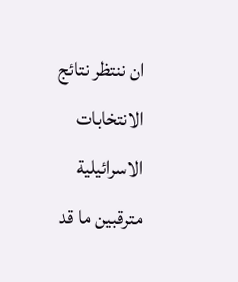ان ننتظر نتائج الانتخابات الاسرائيلية مترقبين ما قد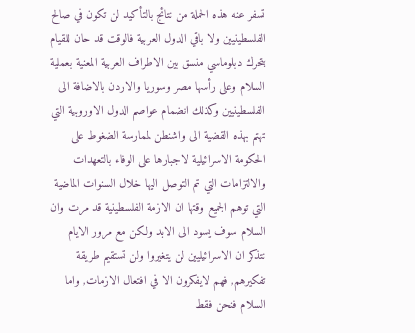تسفر عنه هذه الحملة من نتائج بالتأكيد لن تكون في صالح الفلسطينيين ولا باقي الدول العربية فالوقت قد حان للقيام بتحرك دبلوماسي منسق بين الاطراف العربية المعنية بعملية السلام وعلى رأسها مصر وسوريا والاردن بالاضافة الى الفلسطينيين وكذلك انضمام عواصم الدول الاوروبية التي تهتم بهذه القضية الى واشنطن لممارسة الضغوط على الحكومة الاسرائيلية لاجبارها على الوفاء بالتعهدات والالتزامات التي تم التوصل اليها خلال السنوات الماضية التي توهم الجميع وقتها ان الازمة الفلسطينية قد مرت وان السلام سوف يسود الى الابد ولكن مع مرور الايام نتذكر ان الاسرائيليين لن يتغيروا ولن تستقيم طريقة تفكيرهم, فهم لايفكرون الا في افتعال الازمات, واما السلام فنحن فقط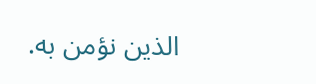الذين نؤمن به.